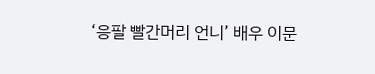‘응팔 빨간머리 언니’ 배우 이문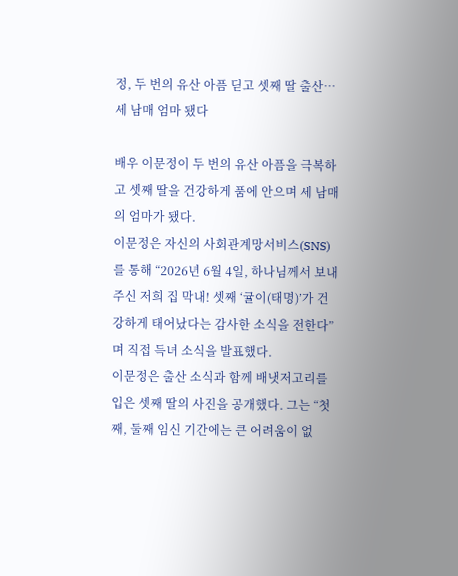정, 두 번의 유산 아픔 딛고 셋째 딸 출산…세 남매 엄마 됐다

배우 이문정이 두 번의 유산 아픔을 극복하고 셋째 딸을 건강하게 품에 안으며 세 남매의 엄마가 됐다.
이문정은 자신의 사회관계망서비스(SNS)를 통해 “2026년 6월 4일, 하나님께서 보내주신 저희 집 막내! 셋째 ‘귤이(태명)’가 건강하게 태어났다는 감사한 소식을 전한다”며 직접 득녀 소식을 발표했다.
이문정은 출산 소식과 함께 배냇저고리를 입은 셋째 딸의 사진을 공개했다. 그는 “첫째, 둘째 임신 기간에는 큰 어려움이 없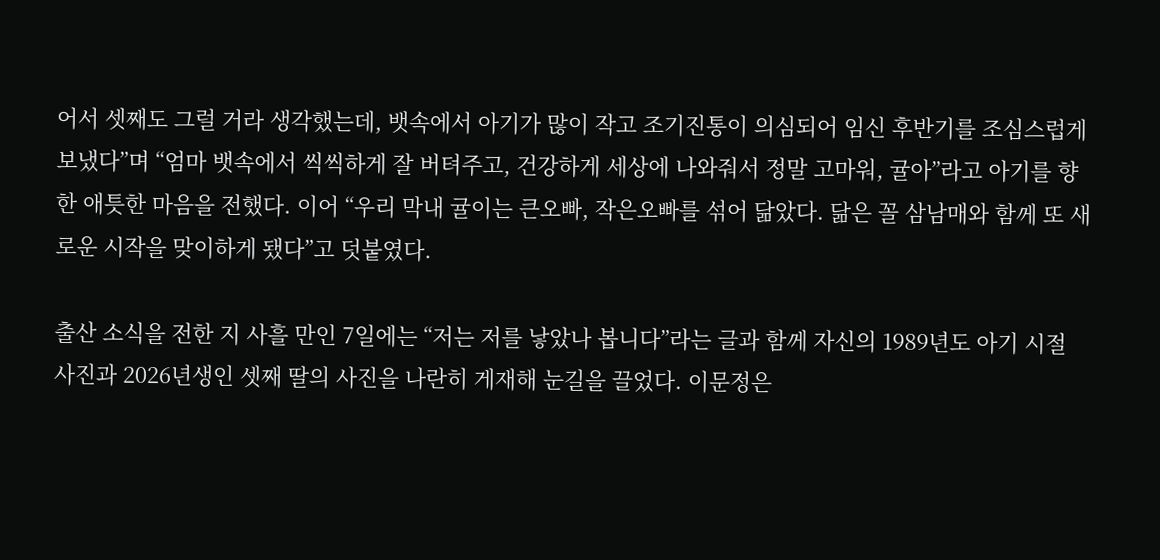어서 셋째도 그럴 거라 생각했는데, 뱃속에서 아기가 많이 작고 조기진통이 의심되어 임신 후반기를 조심스럽게 보냈다”며 “엄마 뱃속에서 씩씩하게 잘 버텨주고, 건강하게 세상에 나와줘서 정말 고마워, 귤아”라고 아기를 향한 애틋한 마음을 전했다. 이어 “우리 막내 귤이는 큰오빠, 작은오빠를 섞어 닮았다. 닮은 꼴 삼남매와 함께 또 새로운 시작을 맞이하게 됐다”고 덧붙였다.

출산 소식을 전한 지 사흘 만인 7일에는 “저는 저를 낳았나 봅니다”라는 글과 함께 자신의 1989년도 아기 시절 사진과 2026년생인 셋째 딸의 사진을 나란히 게재해 눈길을 끌었다. 이문정은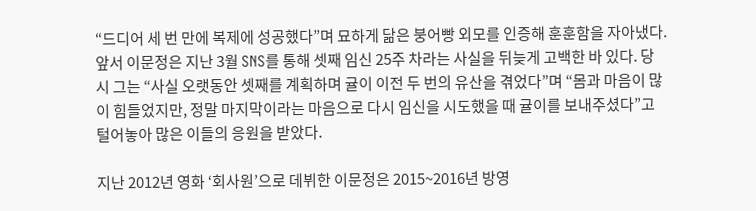“드디어 세 번 만에 복제에 성공했다”며 묘하게 닮은 붕어빵 외모를 인증해 훈훈함을 자아냈다.
앞서 이문정은 지난 3월 SNS를 통해 셋째 임신 25주 차라는 사실을 뒤늦게 고백한 바 있다. 당시 그는 “사실 오랫동안 셋째를 계획하며 귤이 이전 두 번의 유산을 겪었다”며 “몸과 마음이 많이 힘들었지만, 정말 마지막이라는 마음으로 다시 임신을 시도했을 때 귤이를 보내주셨다”고 털어놓아 많은 이들의 응원을 받았다.

지난 2012년 영화 ‘회사원’으로 데뷔한 이문정은 2015~2016년 방영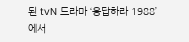된 tvN 드라마 ‘응답하라 1988’에서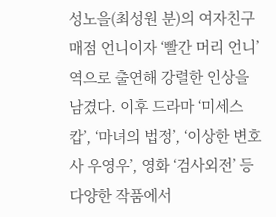성노을(최성원 분)의 여자친구 매점 언니이자 ‘빨간 머리 언니’ 역으로 출연해 강렬한 인상을 남겼다. 이후 드라마 ‘미세스 캅’, ‘마녀의 법정’, ‘이상한 변호사 우영우’, 영화 ‘검사외전’ 등 다양한 작품에서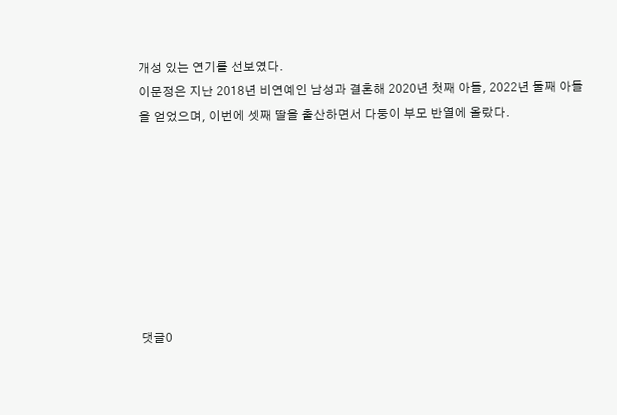개성 있는 연기를 선보였다.
이문정은 지난 2018년 비연예인 남성과 결혼해 2020년 첫째 아들, 2022년 둘째 아들을 얻었으며, 이번에 셋째 딸을 출산하면서 다둥이 부모 반열에 올랐다.








댓글0